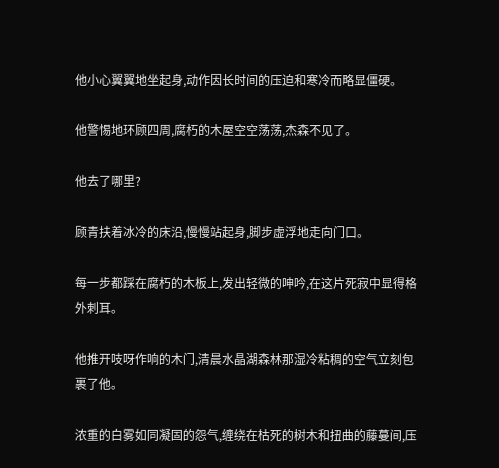他小心翼翼地坐起身,动作因长时间的压迫和寒冷而略显僵硬。

他警惕地环顾四周,腐朽的木屋空空荡荡,杰森不见了。

他去了哪里?

顾青扶着冰冷的床沿,慢慢站起身,脚步虚浮地走向门口。

每一步都踩在腐朽的木板上,发出轻微的呻吟,在这片死寂中显得格外刺耳。

他推开吱呀作响的木门,清晨水晶湖森林那湿冷粘稠的空气立刻包裹了他。

浓重的白雾如同凝固的怨气,缠绕在枯死的树木和扭曲的藤蔓间,压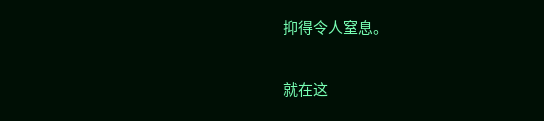抑得令人窒息。

就在这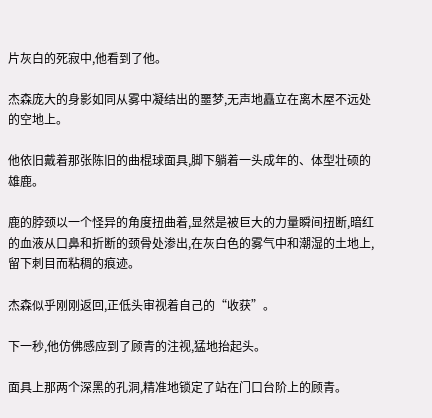片灰白的死寂中,他看到了他。

杰森庞大的身影如同从雾中凝结出的噩梦,无声地矗立在离木屋不远处的空地上。

他依旧戴着那张陈旧的曲棍球面具,脚下躺着一头成年的、体型壮硕的雄鹿。

鹿的脖颈以一个怪异的角度扭曲着,显然是被巨大的力量瞬间扭断,暗红的血液从口鼻和折断的颈骨处渗出,在灰白色的雾气中和潮湿的土地上,留下刺目而粘稠的痕迹。

杰森似乎刚刚返回,正低头审视着自己的“收获”。

下一秒,他仿佛感应到了顾青的注视,猛地抬起头。

面具上那两个深黑的孔洞,精准地锁定了站在门口台阶上的顾青。